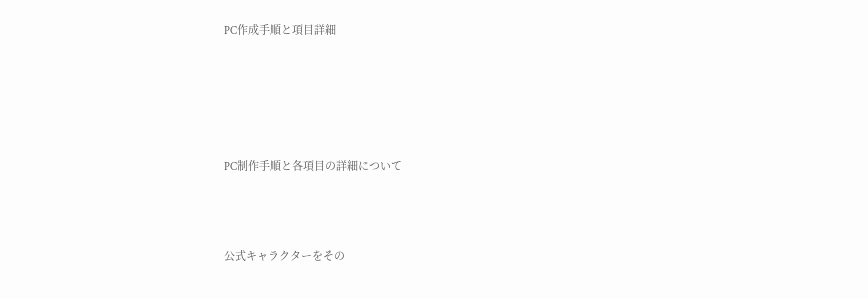PC作成手順と項目詳細





PC制作手順と各項目の詳細について



公式キャラクターをその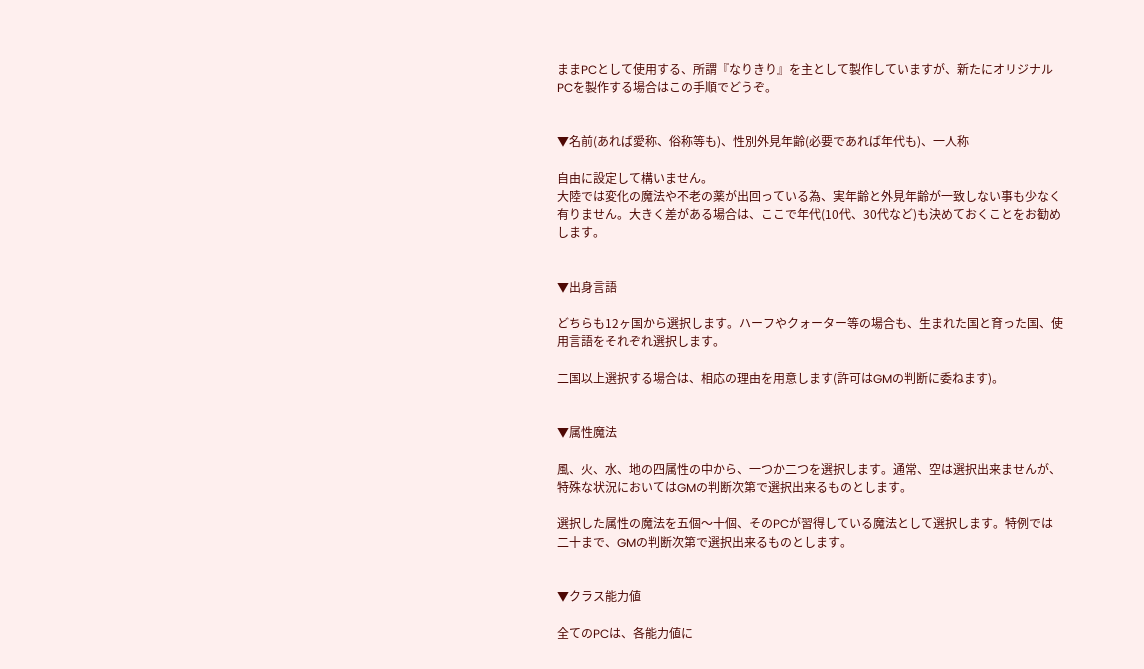ままPCとして使用する、所謂『なりきり』を主として製作していますが、新たにオリジナルPCを製作する場合はこの手順でどうぞ。


▼名前(あれば愛称、俗称等も)、性別外見年齢(必要であれば年代も)、一人称

自由に設定して構いません。
大陸では変化の魔法や不老の薬が出回っている為、実年齢と外見年齢が一致しない事も少なく有りません。大きく差がある場合は、ここで年代(10代、30代など)も決めておくことをお勧めします。


▼出身言語

どちらも12ヶ国から選択します。ハーフやクォーター等の場合も、生まれた国と育った国、使用言語をそれぞれ選択します。

二国以上選択する場合は、相応の理由を用意します(許可はGMの判断に委ねます)。


▼属性魔法

風、火、水、地の四属性の中から、一つか二つを選択します。通常、空は選択出来ませんが、特殊な状況においてはGMの判断次第で選択出来るものとします。

選択した属性の魔法を五個〜十個、そのPCが習得している魔法として選択します。特例では二十まで、GMの判断次第で選択出来るものとします。


▼クラス能力値

全てのPCは、各能力値に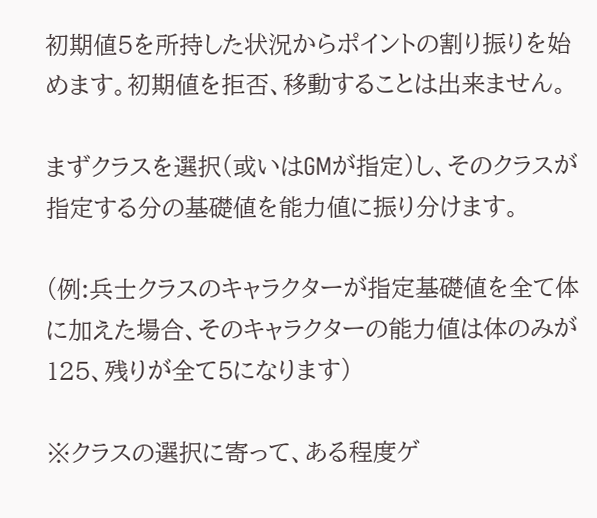初期値5を所持した状況からポイントの割り振りを始めます。初期値を拒否、移動することは出来ません。

まずクラスを選択(或いはGMが指定)し、そのクラスが指定する分の基礎値を能力値に振り分けます。

(例:兵士クラスのキャラクターが指定基礎値を全て体に加えた場合、そのキャラクターの能力値は体のみが125、残りが全て5になります)

※クラスの選択に寄って、ある程度ゲ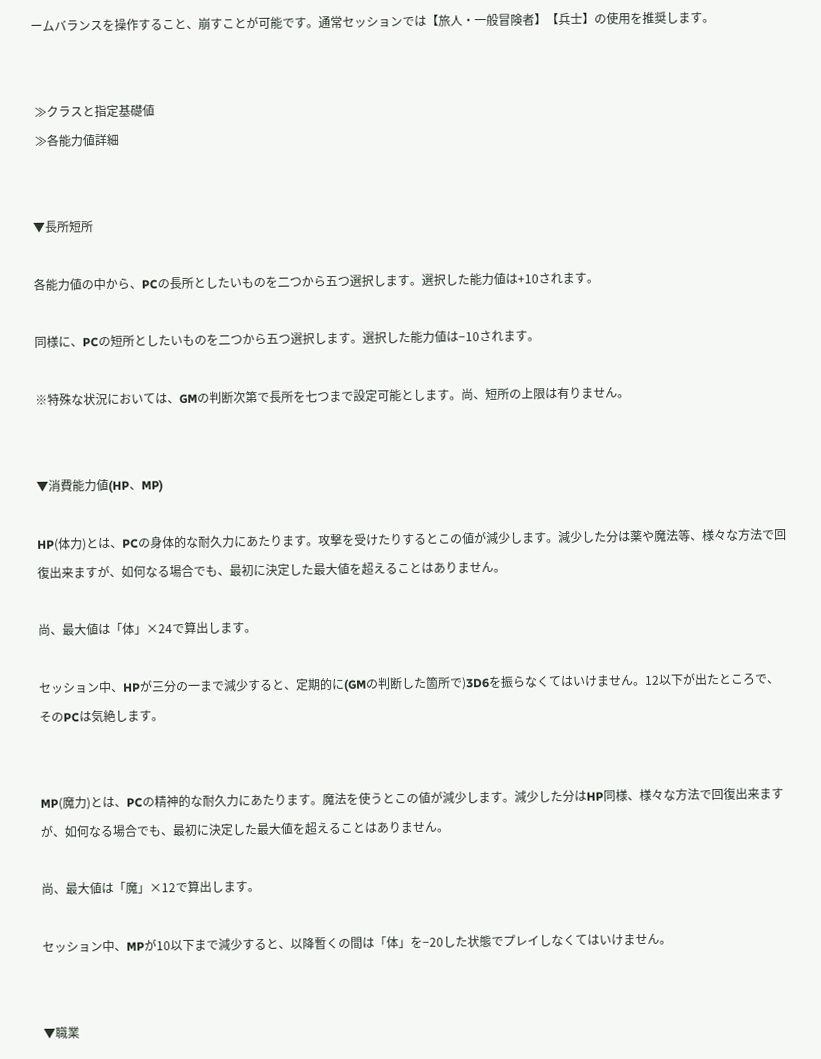ームバランスを操作すること、崩すことが可能です。通常セッションでは【旅人・一般冒険者】【兵士】の使用を推奨します。


 ≫クラスと指定基礎値
 ≫各能力値詳細


▼長所短所

各能力値の中から、PCの長所としたいものを二つから五つ選択します。選択した能力値は+10されます。

同様に、PCの短所としたいものを二つから五つ選択します。選択した能力値は−10されます。

※特殊な状況においては、GMの判断次第で長所を七つまで設定可能とします。尚、短所の上限は有りません。


▼消費能力値(HP、MP)

HP(体力)とは、PCの身体的な耐久力にあたります。攻撃を受けたりするとこの値が減少します。減少した分は薬や魔法等、様々な方法で回復出来ますが、如何なる場合でも、最初に決定した最大値を超えることはありません。

尚、最大値は「体」×24で算出します。

セッション中、HPが三分の一まで減少すると、定期的に(GMの判断した箇所で)3D6を振らなくてはいけません。12以下が出たところで、そのPCは気絶します。


MP(魔力)とは、PCの精神的な耐久力にあたります。魔法を使うとこの値が減少します。減少した分はHP同様、様々な方法で回復出来ますが、如何なる場合でも、最初に決定した最大値を超えることはありません。

尚、最大値は「魔」×12で算出します。

セッション中、MPが10以下まで減少すると、以降暫くの間は「体」を−20した状態でプレイしなくてはいけません。


▼職業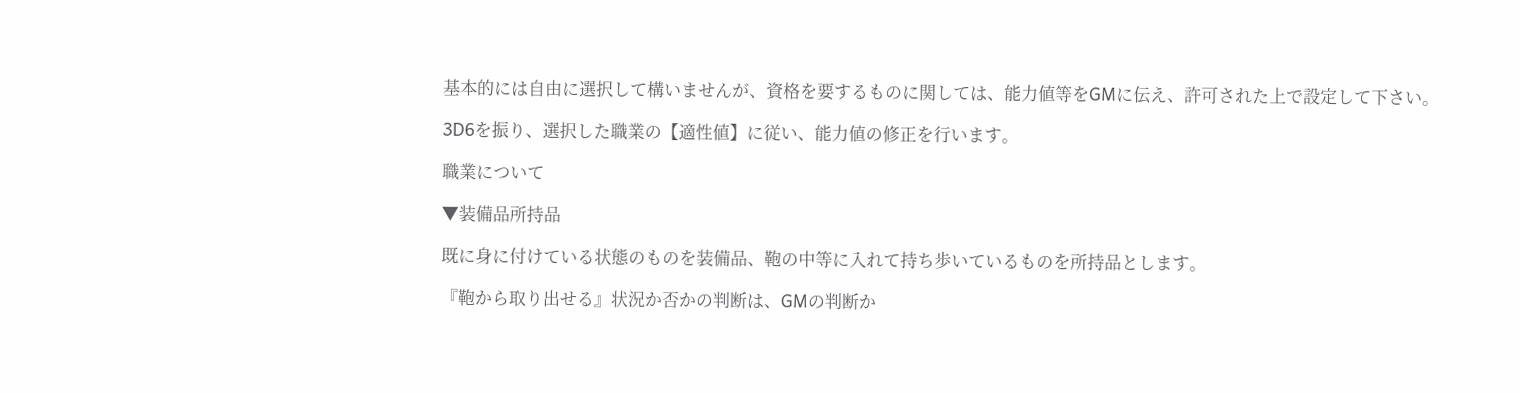基本的には自由に選択して構いませんが、資格を要するものに関しては、能力値等をGMに伝え、許可された上で設定して下さい。

3D6を振り、選択した職業の【適性値】に従い、能力値の修正を行います。

職業について

▼装備品所持品

既に身に付けている状態のものを装備品、鞄の中等に入れて持ち歩いているものを所持品とします。

『鞄から取り出せる』状況か否かの判断は、GMの判断か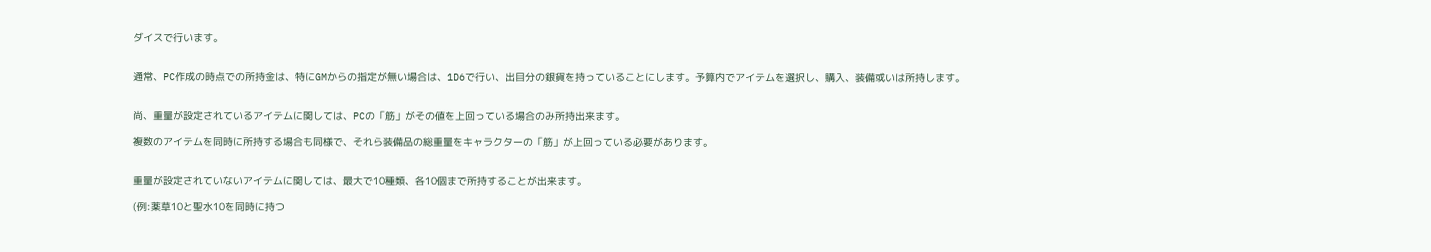ダイスで行います。


通常、PC作成の時点での所持金は、特にGMからの指定が無い場合は、1D6で行い、出目分の銀貨を持っていることにします。予算内でアイテムを選択し、購入、装備或いは所持します。


尚、重量が設定されているアイテムに関しては、PCの「筋」がその値を上回っている場合のみ所持出来ます。

複数のアイテムを同時に所持する場合も同様で、それら装備品の総重量をキャラクターの「筋」が上回っている必要があります。


重量が設定されていないアイテムに関しては、最大で10種類、各10個まで所持することが出来ます。

(例:薬草10と聖水10を同時に持つ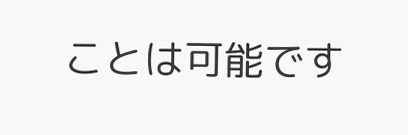ことは可能です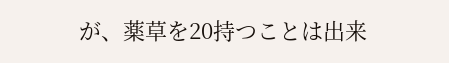が、薬草を20持つことは出来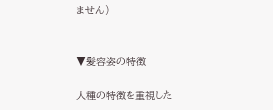ません)


▼髪容姿の特徴

人種の特徴を重視した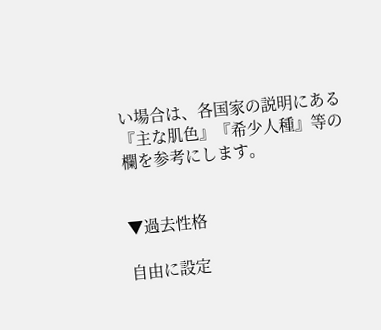い場合は、各国家の説明にある『主な肌色』『希少人種』等の欄を参考にします。


▼過去性格

自由に設定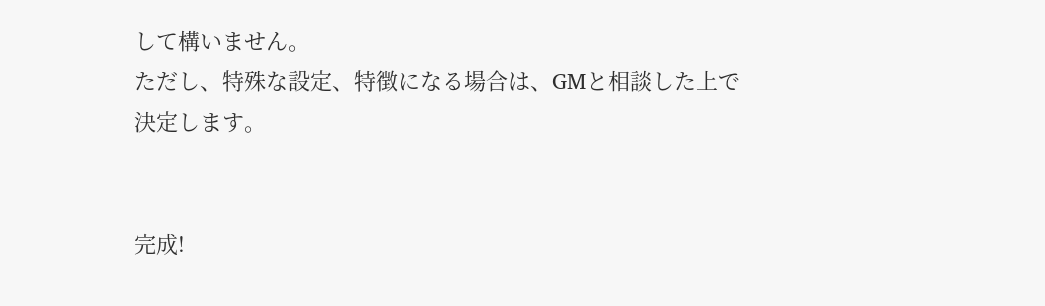して構いません。
ただし、特殊な設定、特徴になる場合は、GMと相談した上で決定します。


完成!